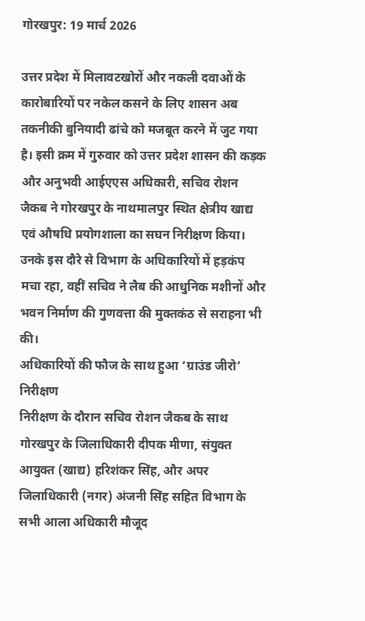गोरखपुर: 19 मार्च 2026

उत्तर प्रदेश में मिलावटखोरों और नकली दवाओं के कारोबारियों पर नकेल कसने के लिए शासन अब तकनीकी बुनियादी ढांचे को मजबूत करने में जुट गया है। इसी क्रम में गुरुवार को उत्तर प्रदेश शासन की कड़क और अनुभवी आईएएस अधिकारी, सचिव रोशन जैकब ने गोरखपुर के नाथमालपुर स्थित क्षेत्रीय खाद्य एवं औषधि प्रयोगशाला का सघन निरीक्षण किया। उनके इस दौरे से विभाग के अधिकारियों में हड़कंप मचा रहा, वहीं सचिव ने लैब की आधुनिक मशीनों और भवन निर्माण की गुणवत्ता की मुक्तकंठ से सराहना भी की।
अधिकारियों की फौज के साथ हुआ ‘ग्राउंड जीरो’ निरीक्षण
निरीक्षण के दौरान सचिव रोशन जैकब के साथ गोरखपुर के जिलाधिकारी दीपक मीणा, संयुक्त आयुक्त (खाद्य) हरिशंकर सिंह, और अपर जिलाधिकारी (नगर) अंजनी सिंह सहित विभाग के सभी आला अधिकारी मौजूद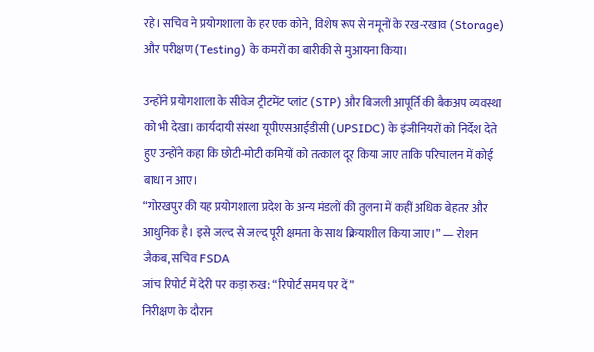रहे। सचिव ने प्रयोगशाला के हर एक कोने, विशेष रूप से नमूनों के रख-रखाव (Storage) और परीक्षण (Testing) के कमरों का बारीकी से मुआयना किया।

उन्होंने प्रयोगशाला के सीवेज ट्रीटमेंट प्लांट (STP) और बिजली आपूर्ति की बैकअप व्यवस्था को भी देखा। कार्यदायी संस्था यूपीएसआईडीसी (UPSIDC) के इंजीनियरों को निर्देश देते हुए उन्होंने कहा कि छोटी-मोटी कमियों को तत्काल दूर किया जाए ताकि परिचालन में कोई बाधा न आए।
“गोरखपुर की यह प्रयोगशाला प्रदेश के अन्य मंडलों की तुलना में कहीं अधिक बेहतर और आधुनिक है। इसे जल्द से जल्द पूरी क्षमता के साथ क्रियाशील किया जाए।” — रोशन जैकब, सचिव FSDA
जांच रिपोर्ट में देरी पर कड़ा रुख: “रिपोर्ट समय पर दें”
निरीक्षण के दौरान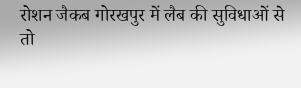रोशन जैकब गोरखपुर में लैब की सुविधाओं से तो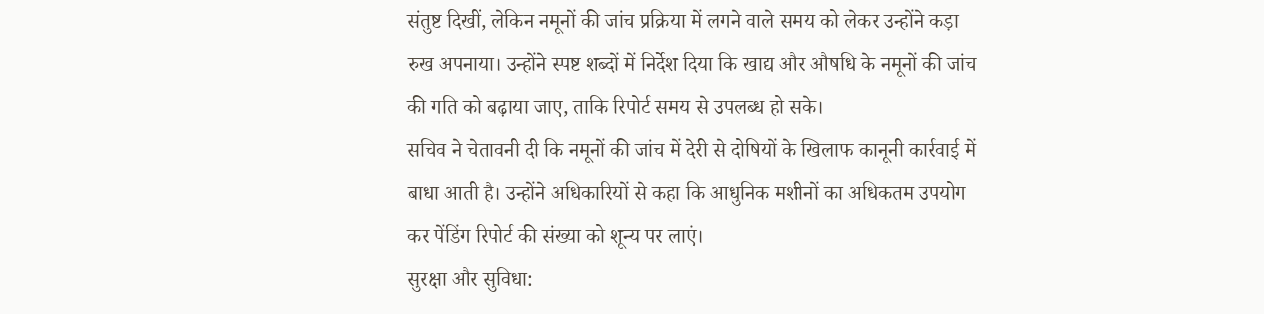संतुष्ट दिखीं, लेकिन नमूनों की जांच प्रक्रिया में लगने वाले समय को लेकर उन्होंने कड़ा रुख अपनाया। उन्होंने स्पष्ट शब्दों में निर्देश दिया कि खाद्य और औषधि के नमूनों की जांच की गति को बढ़ाया जाए, ताकि रिपोर्ट समय से उपलब्ध हो सके।
सचिव ने चेतावनी दी कि नमूनों की जांच में देरी से दोषियों के खिलाफ कानूनी कार्रवाई में बाधा आती है। उन्होंने अधिकारियों से कहा कि आधुनिक मशीनों का अधिकतम उपयोग कर पेंडिंग रिपोर्ट की संख्या को शून्य पर लाएं।
सुरक्षा और सुविधा: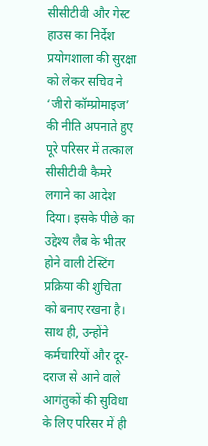सीसीटीवी और गेस्ट हाउस का निर्देश
प्रयोगशाला की सुरक्षा को लेकर सचिव ने ‘जीरो कॉम्प्रोमाइज’ की नीति अपनाते हुए पूरे परिसर में तत्काल सीसीटीवी कैमरे लगाने का आदेश दिया। इसके पीछे का उद्देश्य लैब के भीतर होने वाली टेस्टिंग प्रक्रिया की शुचिता को बनाए रखना है।
साथ ही, उन्होंने कर्मचारियों और दूर-दराज से आने वाले आगंतुकों की सुविधा के लिए परिसर में ही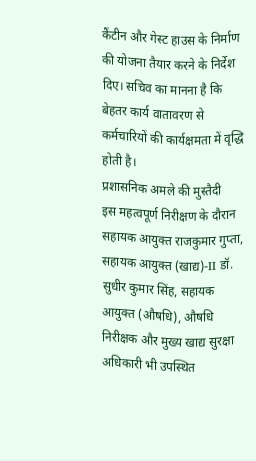कैंटीन और गेस्ट हाउस के निर्माण की योजना तैयार करने के निर्देश दिए। सचिव का मानना है कि बेहतर कार्य वातावरण से कर्मचारियों की कार्यक्षमता में वृद्धि होती है।
प्रशासनिक अमले की मुस्तैदी
इस महत्वपूर्ण निरीक्षण के दौरान सहायक आयुक्त राजकुमार गुप्ता, सहायक आयुक्त (खाद्य)-II डॉ. सुधीर कुमार सिंह, सहायक आयुक्त (औषधि), औषधि निरीक्षक और मुख्य खाद्य सुरक्षा अधिकारी भी उपस्थित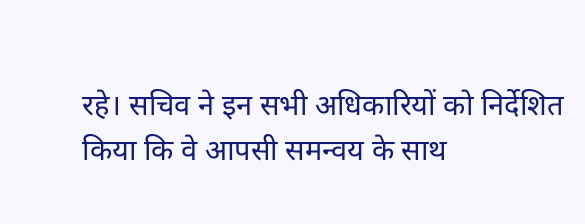रहे। सचिव ने इन सभी अधिकारियों को निर्देशित किया कि वे आपसी समन्वय के साथ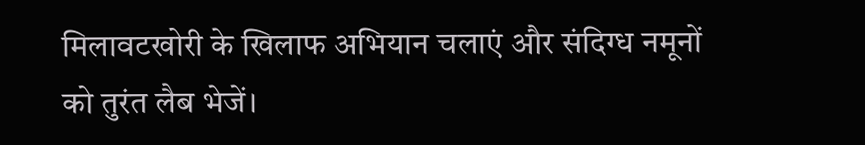मिलावटखोरी के खिलाफ अभियान चलाएं और संदिग्ध नमूनों को तुरंत लैब भेजें।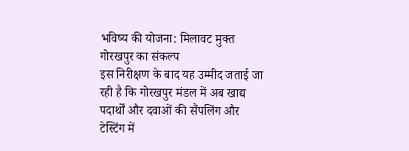भविष्य की योजना: मिलावट मुक्त गोरखपुर का संकल्प
इस निरीक्षण के बाद यह उम्मीद जताई जा रही है कि गोरखपुर मंडल में अब खाद्य पदार्थों और दवाओं की सैंपलिंग और टेस्टिंग में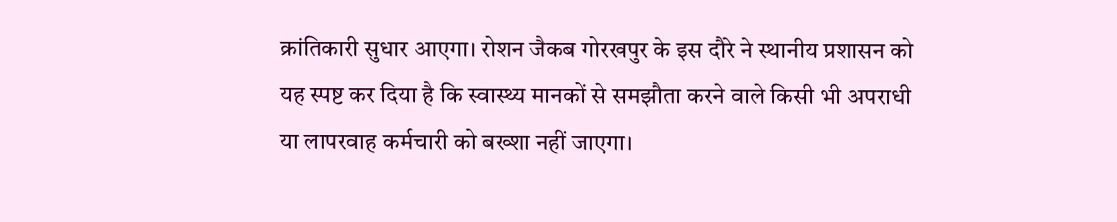क्रांतिकारी सुधार आएगा। रोशन जैकब गोरखपुर के इस दौरे ने स्थानीय प्रशासन को यह स्पष्ट कर दिया है कि स्वास्थ्य मानकों से समझौता करने वाले किसी भी अपराधी या लापरवाह कर्मचारी को बख्शा नहीं जाएगा।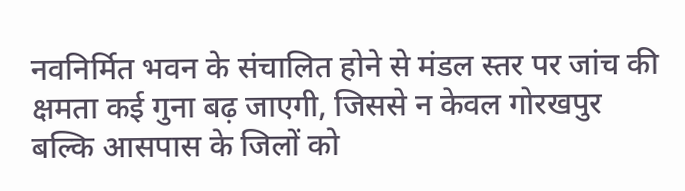नवनिर्मित भवन के संचालित होने से मंडल स्तर पर जांच की क्षमता कई गुना बढ़ जाएगी, जिससे न केवल गोरखपुर बल्कि आसपास के जिलों को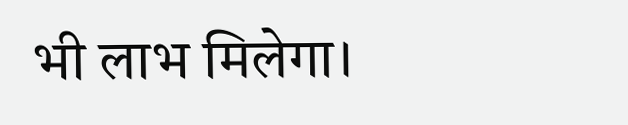भी लाभ मिलेगा।